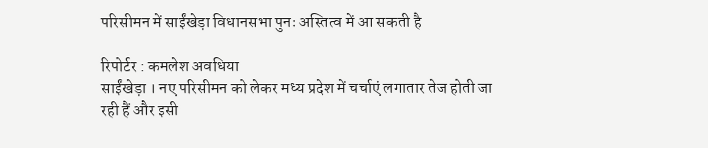परिसीमन में साईंखेड़ा विधानसभा पुनः अस्तित्व में आ सकती है

रिपोर्टर : कमलेश अवधिया
साईंखेड़ा । नए परिसीमन को लेकर मध्य प्रदेश में चर्चाएं लगातार तेज होती जा रही हैं और इसी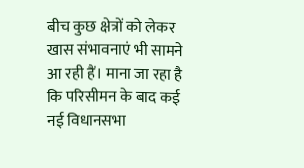बीच कुछ क्षेत्रों को लेकर खास संभावनाएं भी सामने आ रही हैं। माना जा रहा है कि परिसीमन के बाद कई नई विधानसभा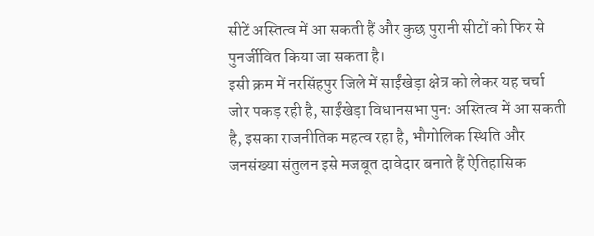सीटें अस्तित्व में आ सकती हैं और कुछ पुरानी सीटों को फिर से पुनर्जीवित किया जा सकता है।
इसी क्रम में नरसिंहपुर जिले में साईंखेड़ा क्षेत्र को लेकर यह चर्चा जोर पकड़ रही है, साईंखेड़ा विधानसभा पुनः अस्तित्व में आ सकती है, इसका राजनीतिक महत्व रहा है, भौगोलिक स्थिति और जनसंख्या संतुलन इसे मजबूत दावेदार बनाते हैं ऐतिहासिक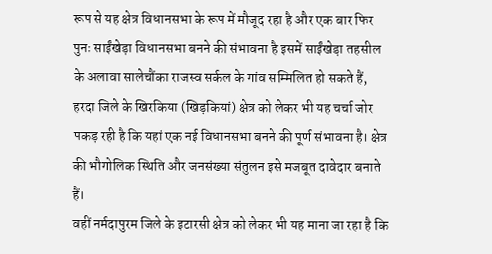रूप से यह क्षेत्र विधानसभा के रूप में मौजूद रहा है और एक बार फिर पुनः साईंखेड़ा विधानसभा बनने की संभावना है इसमें साईंखेड़ा तहसील के अलावा सालेचौंका राजस्व सर्कल के गांव सम्मिलित हो सकते हैं, हरदा जिले के खिरकिया (खिड़कियां) क्षेत्र को लेकर भी यह चर्चा जोर पकड़ रही है कि यहां एक नई विधानसभा बनने की पूर्ण संभावना है। क्षेत्र की भौगोलिक स्थिति और जनसंख्या संतुलन इसे मजबूत दावेदार बनाते हैं।
वहीं नर्मदापुरम जिले के इटारसी क्षेत्र को लेकर भी यह माना जा रहा है कि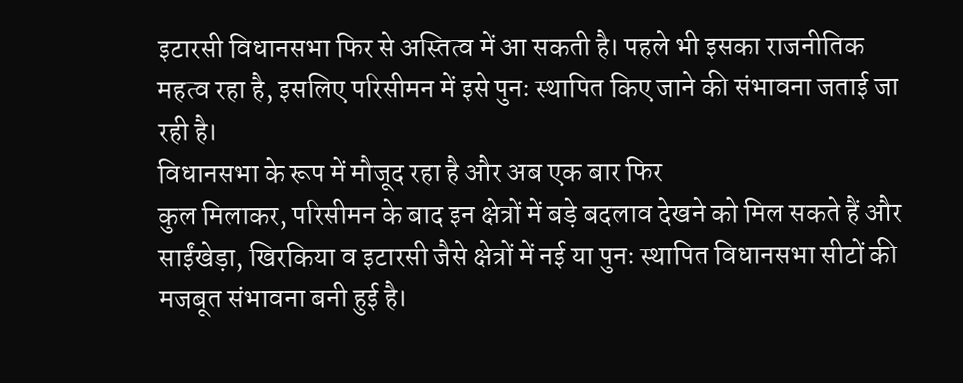इटारसी विधानसभा फिर से अस्तित्व में आ सकती है। पहले भी इसका राजनीतिक महत्व रहा है, इसलिए परिसीमन में इसे पुनः स्थापित किए जाने की संभावना जताई जा रही है।
विधानसभा के रूप में मौजूद रहा है और अब एक बार फिर
कुल मिलाकर, परिसीमन के बाद इन क्षेत्रों में बड़े बदलाव देखने को मिल सकते हैं और साईंखेड़ा, खिरकिया व इटारसी जैसे क्षेत्रों में नई या पुनः स्थापित विधानसभा सीटों की मजबूत संभावना बनी हुई है।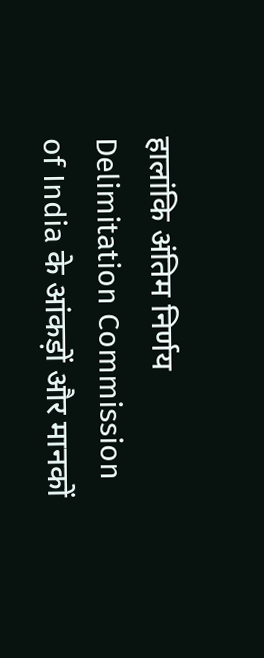हालांकि अंतिम निर्णय Delimitation Commission of India के आंकड़ों और मानकों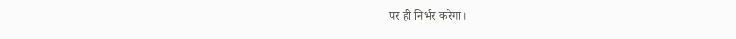पर ही निर्भर करेगा।